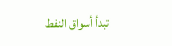تبدأ أسواق النفط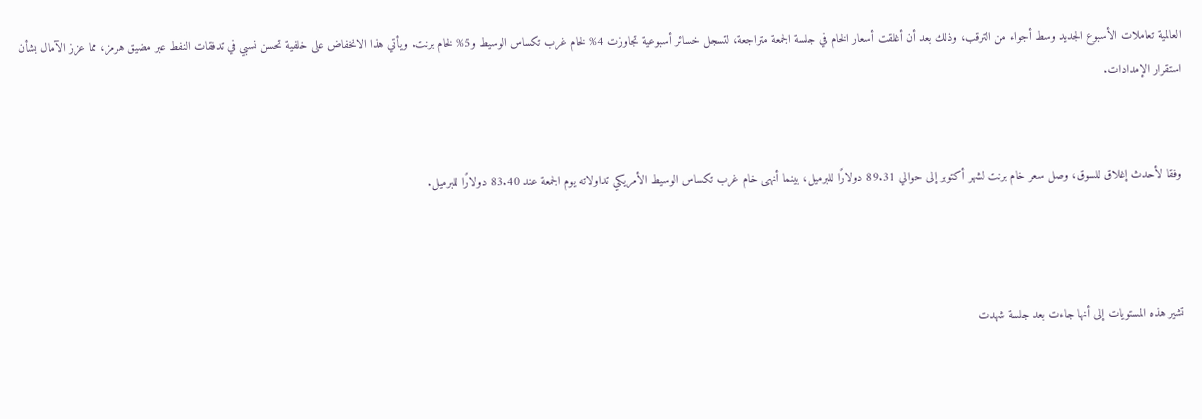العالمية تعاملات الأسبوع الجديد وسط أجواء من الترقب، وذلك بعد أن أغلقت أسعار الخام في جلسة الجمعة متراجعة، لتسجل خسائر أسبوعية تجاوزت 4% لخام غرب تكساس الوسيط و5% لخام برنت. ويأتي هذا الانخفاض على خلفية تحسن نسبي في تدفقات النفط عبر مضيق هرمز، مما عزز الآمال بشأن استقرار الإمدادات.


وفقا لأحدث إغلاق للسوق، وصل سعر خام برنت لشهر أكتوبر إلى حوالي 89.31 دولارًا للبرميل، بينما أنهى خام غرب تكساس الوسيط الأمريكي تداولاته يوم الجمعة عند 83.40 دولارًا للبرميل.



تشير هذه المستويات إلى أنها جاءت بعد جلسة شهدت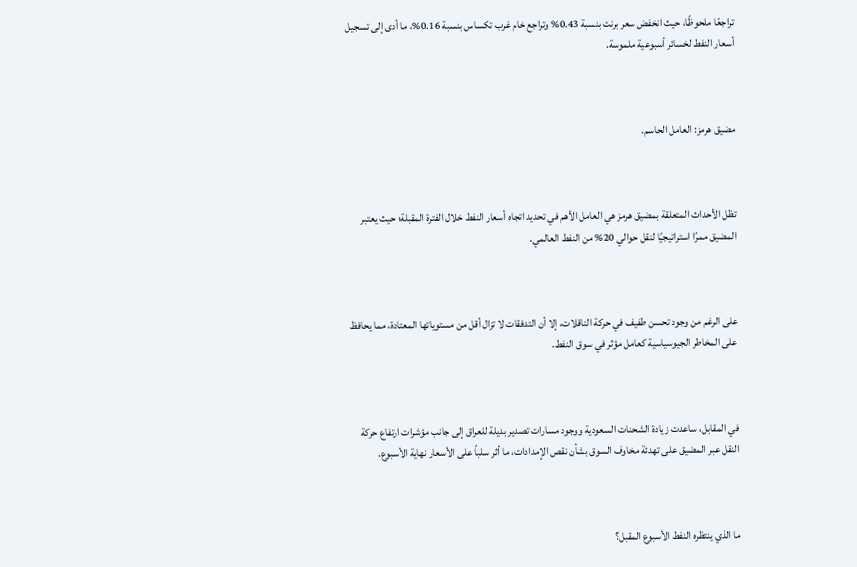تراجعًا ملحوظًا، حيث انخفض سعر برنت بنسبة 0.43% وتراجع خام غرب تكساس بنسبة 0.16%، ما أدى إلى تسجيل أسعار النفط لخسائر أسبوعية ملموسة.



مضيق هرمز: العامل الحاسم.



تظل الأحداث المتعلقة بمضيق هرمز هي العامل الأهم في تحديد اتجاه أسعار النفط خلال الفترة المقبلة؛ حيث يعتبر المضيق ممرًا استراتيجيًا لنقل حوالي 20% من النفط العالمي.



على الرغم من وجود تحسن طفيف في حركة الناقلات، إلا أن التدفقات لا تزال أقل من مستوياتها المعتادة، مما يحافظ على المخاطر الجيوسياسية كعامل مؤثر في سوق النفط.



في المقابل، ساعدت زيادة الشحنات السعودية ووجود مسارات تصدير بديلة للعراق إلى جانب مؤشرات ارتفاع حركة النقل عبر المضيق على تهدئة مخاوف السوق بشأن نقص الإمدادات، ما أثر سلباً على الأسعار نهاية الأسبوع.



ما الذي ينتظره النفط الأسبوع المقبل؟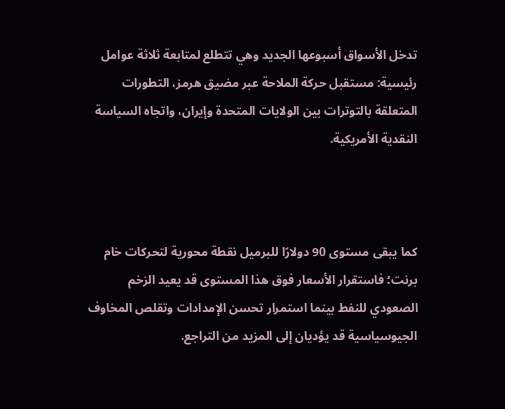تدخل الأسواق أسبوعها الجديد وهي تتطلع لمتابعة ثلاثة عوامل رئيسية: مستقبل حركة الملاحة عبر مضيق هرمز، التطورات المتعلقة بالتوترات بين الولايات المتحدة وإيران، واتجاه السياسة النقدية الأمريكية.



كما يبقى مستوى 90 دولارًا للبرميل نقطة محورية لتحركات خام برنت؛ فاستقرار الأسعار فوق هذا المستوى قد يعيد الزخم الصعودي للنفط بينما استمرار تحسن الإمدادات وتقلص المخاوف الجيوسياسية قد يؤديان إلى المزيد من التراجع.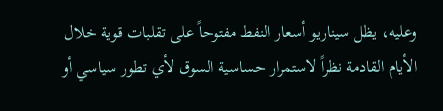وعليه، يظل سيناريو أسعار النفط مفتوحاً على تقلبات قوية خلال الأيام القادمة نظراً لاستمرار حساسية السوق لأي تطور سياسي أو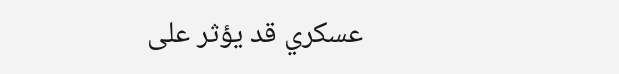عسكري قد يؤثر على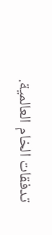تدفقات الخام العالمية.